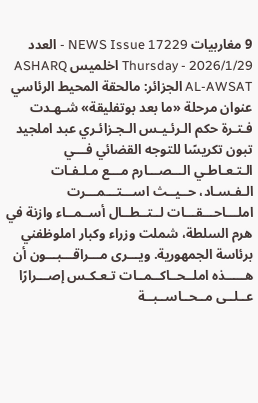9 مغاربيات NEWS Issue 17229 - العدد Thursday - 2026/1/29 اخلميس ASHARQ AL-AWSAT الجزائر: مالحقة المحيط الرئاسي عنوان مرحلة «ما بعد بوتفليقة» شـهـدت فـتـرة حكم الـرئـيـس الـجـزائـري عبد املجيد تبون تكريسًا للتوجه القضائي فـــي الـتـعـاطـي الـــصـــارم مـــع مـلـفـات الـفـسـاد، حــيــث اســـتـــمـــرت املـــاحـــقـــات لــتــطــال أســمــاء وازنة في هرم السلطة، شملت وزراء وكبار املوظفني برئاسة الجمهورية. ويـــرى مـــراقـــبـــون أن هـــــذه املــحــاكــمــات تـعـكـس إصـــرارًا عــلــى مــحــاســبــة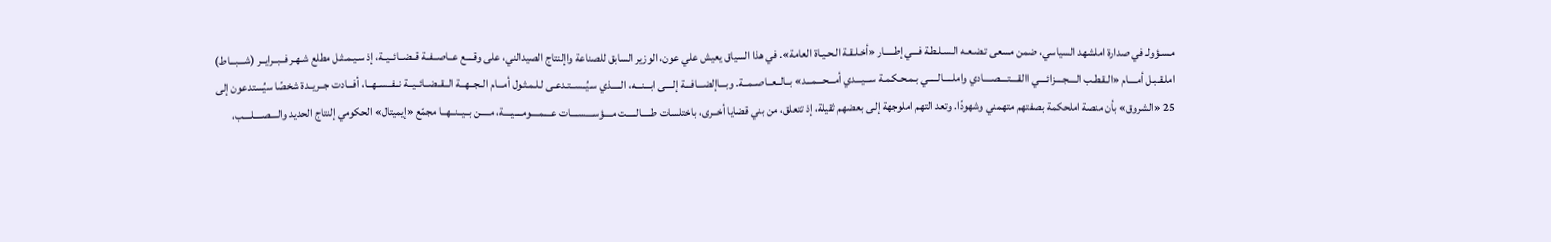مـسـؤولـ في صدارة املشهد السياسي، ضمن مسعى تـضـعـه الـسـلـطـة فـــي إطـــــار «أخـلـقـة الـحـيـاة العامة». في هذا السياق يعيش علي عون، الوزير السابق للصناعة واإلنتاج الصيدالني، على وقــــع عــاصــفــة قــضــائــيــة، إذ سـيـمـثـل مطلع شـهـر فــبــرايــر (شـــبـــاط) املـقـبـل أمــــام «الـقـطـب الــــجــــزائــــي االقــــتــــصــــادي واملـــــالـــــي بـمـحـكـمـة ســـيـــدي أمـــحـــمـــد» بــالــعــاصــمــة. وبـــاإلضـــافـــة إلــــى ابـــنـــه، الـــــذي سـيُــســتـدعـى لـلـمـثـول أمـــام الــجــهــة الــقــضــائــيــة نــفــســهــا، أفـــادت جــريــدة شخصًا سيُستدعون إلى 25 «الشروق» بأن منصة املحكمة بصفتهم متهمني وشهودًا. وتعد التهم املوجهة إلـى بعضهم ثقيلة، إذ تتعلق، من بني قضايا أخــرى، باختلسات طـــــالـــــت مــــؤســــســــات عــــمــــومــــيــــة، مـــــن بــيــنــهــا مجمّع «إيميتال» الحكومي إلنتاج الحديد والــــصــــلــــب،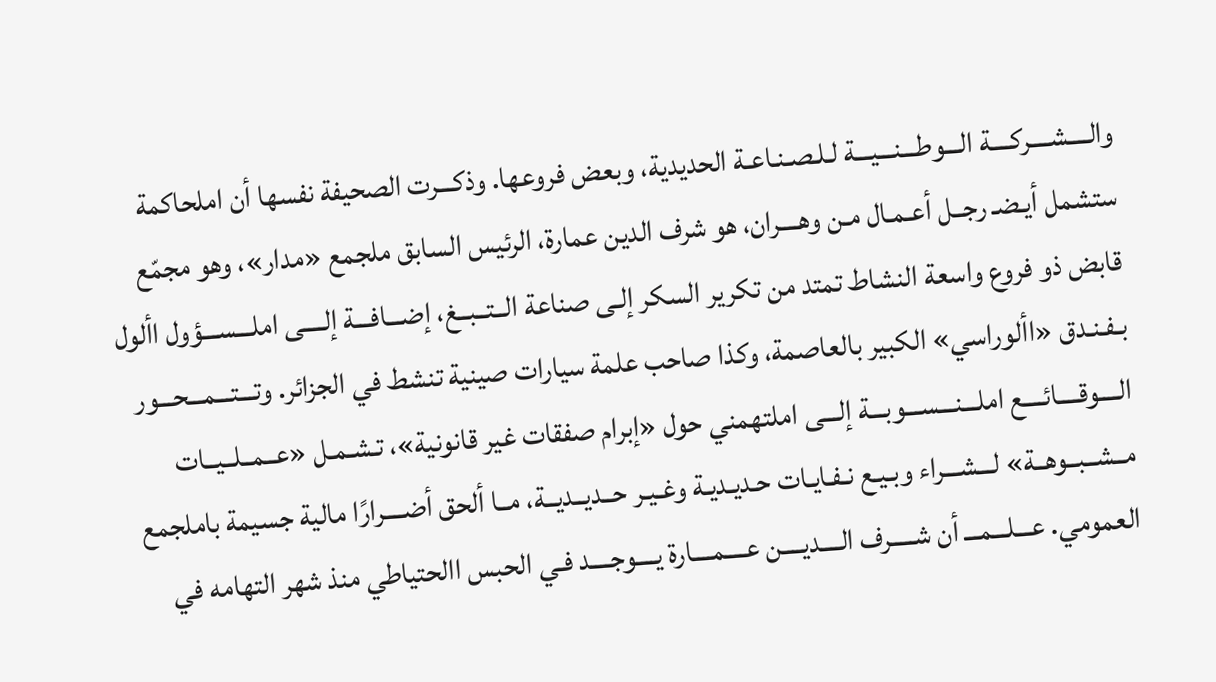والــــشــــركــــة الـــوطـــنـــيـــة لـلـصـنـاعـة الحديدية، وبعض فروعها. وذكـــرت الصحيفة نفسها أن املحاكمة ستشمل أيـضـ رجــل أعـمـال مـن وهــــران، هو شرف الدين عمارة، الرئيس السابق ملجمع «مدار»، وهو مجمّع قابض ذو فروع واسعة النشاط تمتد من تكرير السكر إلـى صناعة الــتــبــغ، إضـــافـــة إلــــى املـــســـؤول األول بـفـنـدق «األوراسي» الكبير بالعاصمة، وكذا صاحب علمة سيارات صينية تنشط في الجزائر. وتـــتـــمـــحـــور الــــوقــــائــــع املـــنـــســـوبـــة إلـــى املتهمني حول «إبرام صفقات غير قانونية»، تـشـمـل «عــمــلــيــات مــشــبــوهــة» لـــشـــراء وبـيـع نـفـايـات حـديـديـة وغـيـر حــديــديــة، مــا ألحق أضــــرارًا مالية جسيمة باملجمع العمومي. عـــلـــمـــ أن شـــــرف الــــديــــن عــــمــــارة يــــوجــــد فـي الحبس االحتياطي منذ شهر التهامه في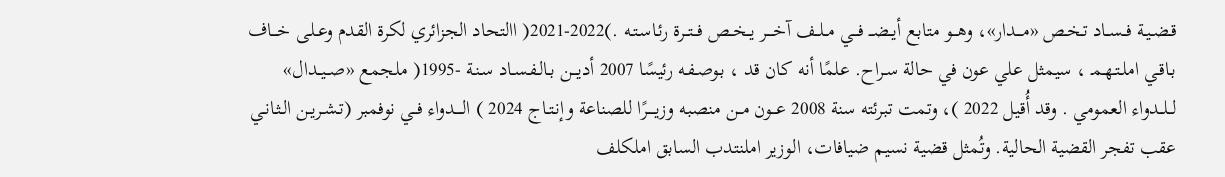قـضـيـة فــســاد تـخـص «مـــدار»، وهـــو متابع أيــضــ فـــي مــلــف آخــــر يــخــص فــتــرة رئـاسـتـه .)2022-2021( االتحاد الجزائري لكرة القدم وعـلـى خـــاف بـاقـي املـتـهـمـ ، سيمثل علي عون في حالة سـراح. علمًا أنه كان قد ، بـوصـفـه رئيسًا 2007 أديـــن بـالـفـسـاد سـنـة -1995( ملجمع «صــيــدال» لــلــدواء العمومي . وقد أُقيل 2022 )، وتمت تبرئته سنة 2008 عـــون مــن منصبه وزيــــرًا للصناعة وإنـتـاج 2024 ) الــــدواء فــي نوفمبر (تـشـريـن الـثـانـي عقب تفجر القضية الحالية. وتُمثل قضية نسيم ضيافات، الوزير املنتدب السابق املكلف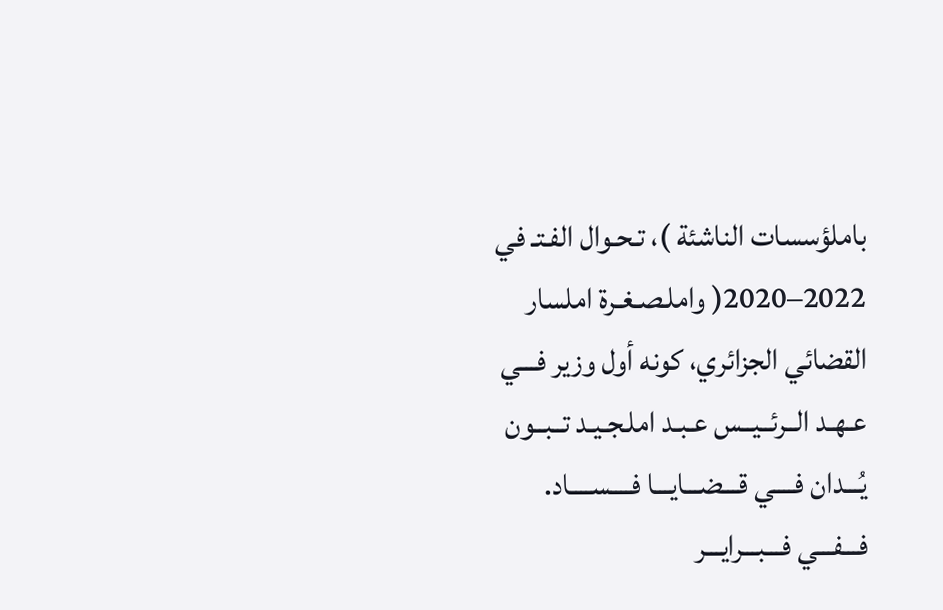باملؤسسات الناشئة )، تـحـوال الفـتـ في 2022–2020( واملـصـغـرة املسار القضائي الجزائري، كونه أول وزير فـــي عـهـد الــرئــيــس عـبـد املـجـيـد تــبــون يُـــدان فــــي قـــضـــايـــا فــــســــاد. فـــفـــي فـــبـــرايـــر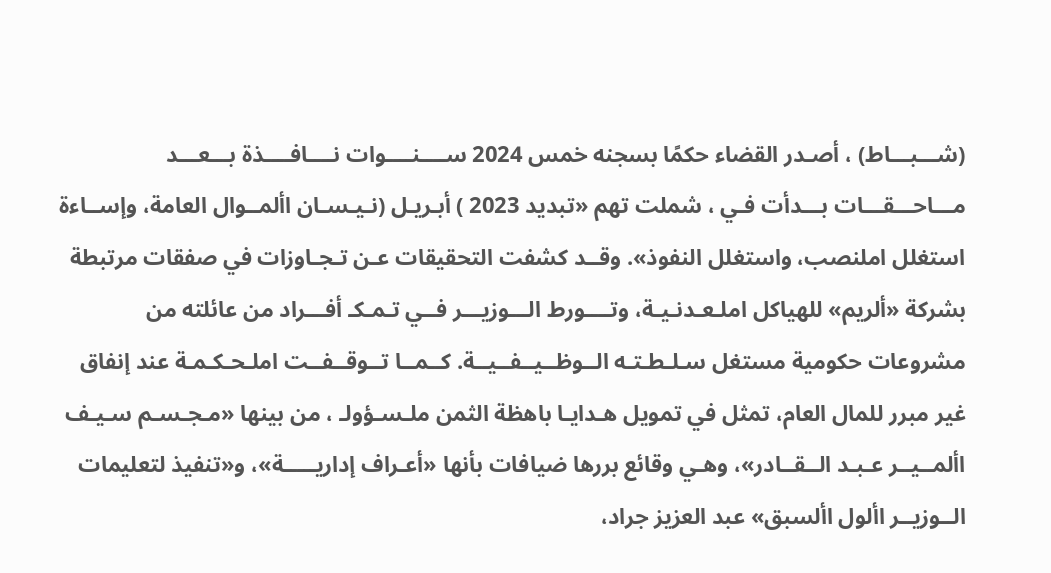(شـــبـــاط) ، أصـدر القضاء حكمًا بسجنه خمس 2024 ســــنــــوات نــــافــــذة بـــعـــد مـــاحـــقـــات بـــدأت فـي ، شملت تهم «تبديد 2023 ) أبـريـل (نـيـسـان األمــوال العامة، وإســاءة استغلل املنصب، واستغلل النفوذ». وقــد كشفت التحقيقات عـن تـجـاوزات في صفقات مرتبطة بشركة «ألريم» للهياكل املـعـدنـيـة، وتــــورط الـــوزيـــر فــي تـمـكـ أفـــراد من عائلته من مشروعات حكومية مستغل سـلـطـتـه الــوظــيــفــيــة. كــمــا تــوقــفــت املـحـكـمـة عند إنفاق غير مبرر للمال العام، تمثل في تمويل هـدايـا باهظة الثمن ملـسـؤولـ ، من بينها «مـجـسـم سـيـف األمــيــر عـبـد الــقــادر»، وهـي وقائع بررها ضيافات بأنها «أعـراف إداريـــــة»، و«تنفيذ لتعليمات الــوزيــر األول األسبق» عبد العزيز جراد،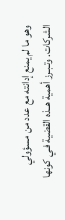وهو ما لم يمنع إدانته مع عدد من مسؤولي الشركات. وتـبـرز أهمية هــذه القضية فـي كونها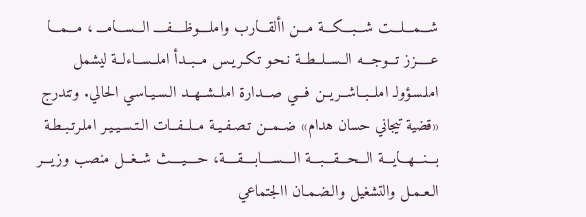شـــمـــلـــت شـــبـــكـــة مـــن األقـــارب واملــــوظــــفــــ الـــســـامـــ ، مـــمـــا عـــــزز تـــوجـــه الــســلــطــة نـحـو تـكـريـس مــبــدأ املــســاءلــة ليشمل املـسـؤولـ املــبــاشــريــن فـــي صـــدارة املــشــهــد الـسـيـاسـي الحالي. وتندرج «قضية تيجاني حسان هدام» ضــمــن تـصـفـيـة مــلــفــات الـتـسـيـيـر املـرتـبـطـة بـــنـــهـــايـــة الـــحـــقـــبـــة الــــســــابــــقــــة، حــــيــــث شــغــل منصب وزيـــر الـعـمـل والتشغيل والـضـمـان االجتماعي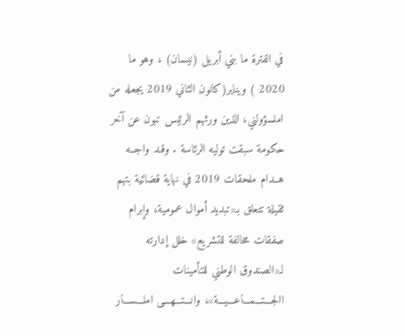في الفترة ما بني أبريل (نيسان) ، وهو ما 2020 ) ويناير(كانون الثاني 2019 يجعله من املسؤولني، الذين ورثهم الرئيس تبون عن آخر حكومة سبقت توليه الرئاسة . وقـد واجــه هــدام ملحقات 2019 في نهاية قضائية بتهم ثقيلة تتعلق بـ«تبديد أموال عمومية، وإبرام صفقات مخالفة للتشريع» خلل إدارته لـ«الصندوق الوطني للتأمينات االجـــتـــمـــاعـــيـــة»، وانـــتـــهـــى املـــســـار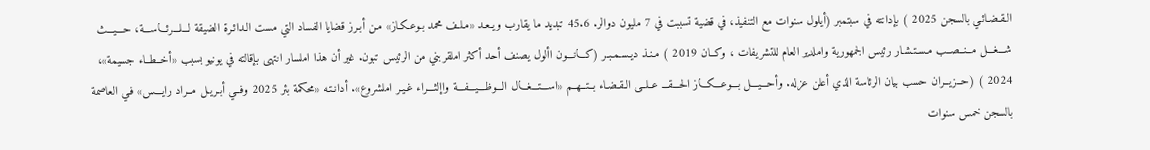الـقـضـائـي بالسجن 2025 ) بإدانته في سبتمبر (أيلول سنوات مع التنفيذ، في قضية تسببت في 7 مليون دوالر. 45.6 تبديد ما يقارب ويـعـد «مـلـف محمد بـوعـكـاز» مـن أبـرز قضايا الفساد التي مست الـدائـرة الضيقة لـــلـــرئـــاســـة، حـــيـــث شـــغـــل مــنــصــب مـسـتـشـار رئيس الجمهورية واملدير العام للتشريفات ، وكــان 2019 ) مـنـذ ديـسـمـبـر (كـــانـــون األول يصنف أحد أكثر املقربني من الرئيس تبون. غير أن هذا املسار انتهى بإقالته في يونيو بسبب «أخــطــاء جسيمة»، 2024 ) (حــزيــران حسب بيان الرئاسة الذي أعلن عزله. وأحـــيـــل بـــوعـــكـــاز الحـــقـــ عــلــى الـقـضـاء بــتــهــم «اســـتـــغـــال الـــوظـــيـــفـــة واإلثـــراء غـيـر املشروع». أدانـتـه «محكمة بئر 2025 وفــي أبـريـل مــراد رايـــس» فـي العاصمة بالسجن خمس سنوات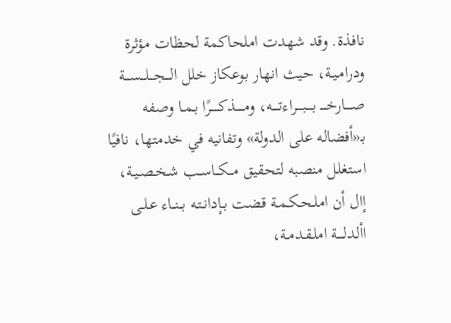نافذة. وقد شهدت املحاكمة لحظات مؤثرة ودرامـيـة، حيث انهار بوعكاز خلل الـــجـــلـــســـة صــــارخــــ بــــبــــراءتــــه، ومـــــذكـــــرًا بـمـا وصفه بـ«أفضاله على الدولة» وتفانيه في خدمتها، نافيًا استغلل منصبه لتحقيق مــكــاســب شـخـصـيـة، إال أن املـحـكـمـة قضت بـإدانـتـه بــنــاء عـلـى األدلــــة املـقـدمـة،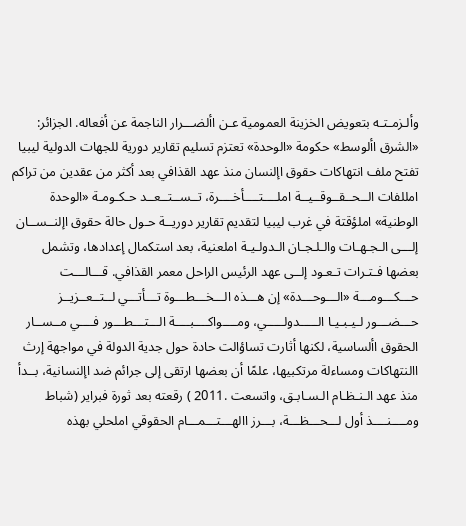وألـزمـتـه بتعويض الخزينة العمومية عـن األضـــرار الناجمة عن أفعاله. الجزائر: «الشرق األوسط» حكومة «الوحدة» تعتزم تسليم تقارير دورية للجهات الدولية ليبيا تفتح ملف انتهاكات حقوق اإلنسان منذ عهد القذافي بعد أكثر من عقدين من تراكم امللفات الــحــقــوقــيــة املــــتــــأخــــرة، تــســتــعــد حـكـومـة «الوحدة الوطنية» املؤقتة في غرب ليبيا لتقديم تقارير دوريــة حـول حالة حقوق اإلنــســان إلـــى الـجـهـات والـلـجـان الـدولـيـة املعنية، بعد استكمال إعدادها، وتشمل بعضها فـتـرات تـعـود إلــى عهد الرئيس الراحل معمر القذافي. قـــالـــت حـــكـــومـــة «الـــوحـــدة» إن هـــذه الـــخـــطـــوة تـــأتـــي لــتــعــزيــز حـــضـــور لـيـبـيـا الـــــدولـــــي، ومــــواكــــبــــة الـــتـــطـــور فــــي مــســار الحقوق األساسية، لكنها أثارت تساؤالت حادة حول جدية الدولة في مواجهة إرث االنتهاكات ومساءلة مرتكبيها، علمًا أن بعضها ارتقى إلى جرائم ضد اإلنسانية، بــدأ منذ عهد الـنـظـام الـسـابـق، واتسعت .2011 ) رقعته بعد ثورة فبراير (شباط ومــــنــــذ أول لـــحـــظـــة، بـــرز االهـــتـــمـــام الحقوقي املحلي بهذه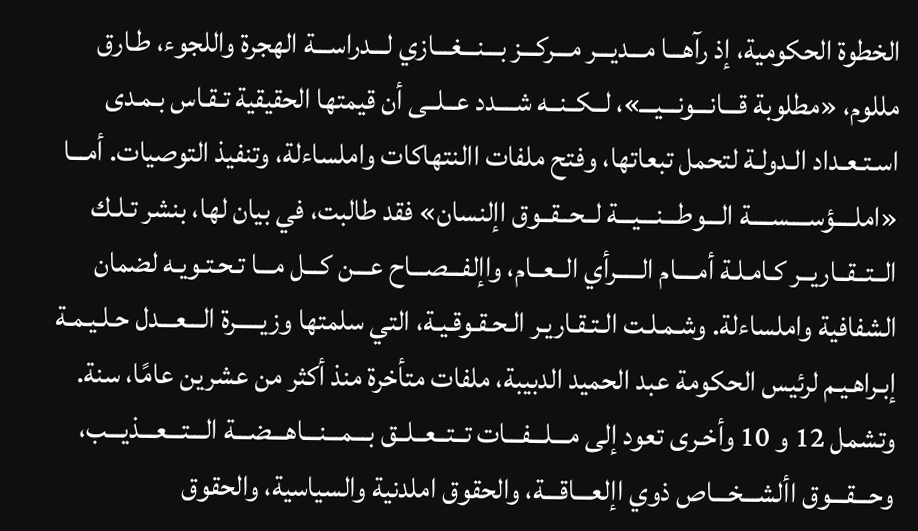الخطوة الحكومية، إذ رآهـــا مـــديـــر مـــركـــز بـــنـــغـــازي لـــدراســـة الهجرة واللجوء، طـارق مللوم، «مطلوبة قـــانـــونـــيـــ»، لــكــنــه شــــدد عــلــى أن قيمتها الحقيقية تـقـاس بـمـدى اسـتـعـداد الـدولـة لتحمل تبعاتها، وفتح ملفات االنتهاكات واملساءلة، وتنفيذ التوصيات. أمـــا «املــــؤســــســــة الـــوطـــنـــيـــة لــحــقــوق اإلنسان» فقد طالبت، في بيان لها، بنشر تـلـك الــتــقــاريــر كـامـلـة أمــــام الـــــرأي الــعــام، واإلفـــصـــاح عـــن كـــل مـــا تـحـتـويـه لضمان الشفافية واملساءلة. وشـمـلـت الـتـقـاريـر الـحـقـوقـيـة، التي سلمتها وزيـــــرة الـــعـــدل حـلـيـمـة إبـراهـيـم لرئيس الحكومة عبد الحميد الدبيبة، ملفات متأخرة منذ أكثر من عشرين عامًا، سنة. وتشمل 12 و 10 وأخـرى تعود إلى مـــلـــفـــات تــتــعــلــق بـــمـــنـــاهـــضـــة الـــتـــعـــذيـــب، وحـــقـــوق األشـــخـــاص ذوي اإلعـــاقـــة، والحقوق املدنية والسياسية، والحقوق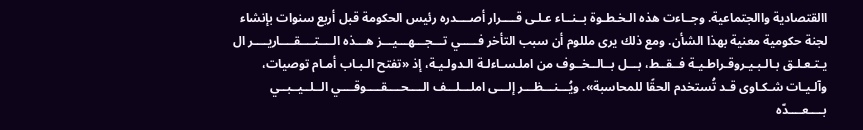االقتصادية واالجتماعية. وجــاءت هذه الـخـطـوة بــنــاء عـلـى قــــرار أصــــدره رئيس الحكومة قبل أربع سنوات بإنشاء لجنة حكومية معنية بهذا الشأن. ومع ذلك يرى مللوم أن سبب التأخر فـــــي تـــجـــهـــيـــز هـــذه الــــتــــقــــاريــــر ال يـتـعـلـق بـالـبـيـروقـراطـيـة فــقــط، بـــل بــالــخــوف من املـسـاءلـة الـدولـيـة، إذ «تفتح الـبـاب أمـام توصيات، وآلـيـات شـكـاوى قـد تُستخدم الحقًا للمحاسبة». ويُـــنـــظـــر إلـــى املـــلـــف الــــحــــقــــوقــــي الــلــيــبــي بــــعــــدّه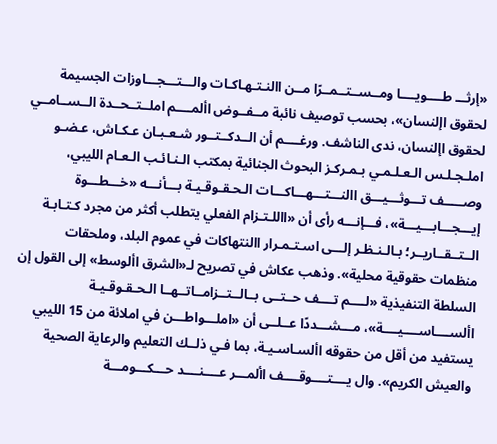«إرثـــ طــــويــــا ومــســتــمــرًا مــن االنـتـهـاكـات والـــتـــجـــاوزات الجسيمة لحقوق اإلنسان»، بحسب توصيف نائبة مــفــوض األمــــم املــتــحــدة الــســامــي لحقوق اإلنسان، ندى الناشف. ورغــــم أن الــدكــتــور شـعـبـان عـكـاش، عـضـو املـجـلـس الـعـلـمـي بـمـركـز البحوث الجنائية بمكتب الـنـائـب الـعـام الليبي، وصـــــف تـــوثـــيـــق االنـــتـــهـــاكـــات الـحـقـوقـيـة بـــأنـــه «خـــطـــوة إيـــجـــابـــيـــة»، فـــإنـــه رأى أن «االلـتـزام الفعلي يتطلب أكثر من مجرد كـتـابـة الــتــقــاريــر؛ بـالـنـظـر إلـــى اسـتـمـرار االنتهاكات في عموم البلد، وملحقات منظمات حقوقية محلية». وذهب عكاش في تصريح لـ«الشرق األوسط» إلى القول إن السلطة التنفيذية «لــــم تــــف حــتــى بــالــتــزامــاتــهــا الـحـقـوقـيـة األســــاســــيــــة»، مـــشـــددًا عــلــى أن «املـــواطـــن في املائة من 15 الليبي يستفيد من أقل من حقوقه األسـاسـيـة، بما فـي ذلــك التعليم والرعاية الصحية والعيش الكريم». وال يــــتــــوقــــف األمـــر عــــنــــد حـــكـــومـــة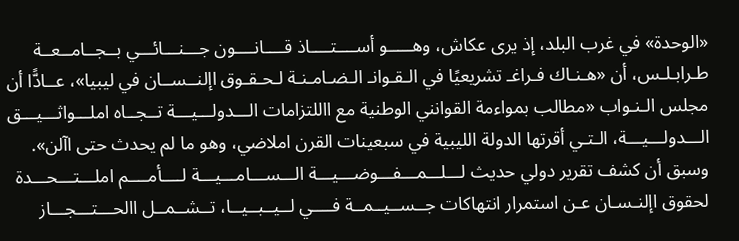«الوحدة» في غرب البلد، إذ يرى عكاش، وهـــــو أســــتــــاذ قــــانــــون جـــنـــائـــي بــجــامــعــة طـرابـلـس، أن «هـنـاك فـراغـ تشريعيًا في الـقـوانـ الـضـامـنـة لـحـقـوق اإلنــســان في ليبيا»، عــادًّا أن مجلس الـنـواب «مطالب بمواءمة القوانني الوطنية مع االلتزامات الـــدولـــيـــة تــجــاه املـــواثـــيـــق الـــدولـــيـــة، الـتـي أقرتها الدولة الليبية في سبعينات القرن املاضي، وهو ما لم يحدث حتى اآلن». وسبق أن كشف تقرير دولي حديث لـــلـــمـــفـــوضـــيـــة الـــســـامـــيـــة لــــأمــــم املـــتـــحـــدة لحقوق اإلنـسـان عـن استمرار انتهاكات جــســيــمــة فــــي لــيــبــيــا، تــشــمــل االحـــتـــجـــاز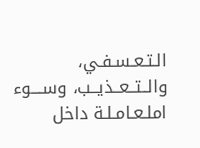الـتـعـسـفـي، والــتــعــذيــب، وســــوء املـعـامـلـة داخل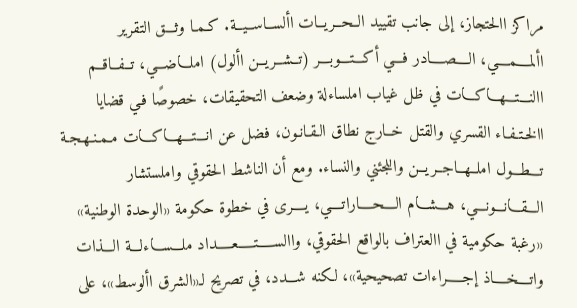مراكز االحتجاز، إلى جانب تقييد الــحــريــات األســاســيــة. كـمـا وثـــق التقرير األمــــمــــي، الــــصــــادر فـــي أكـــتـــوبـــر (تــشــريــن األول) املـــاضـــي، تــفــاقــم االنـــتـــهـــاكـــات في ظل غياب املساءلة وضعف التحقيقات، خصوصًا فـي قضايا االخـتـفـاء القسري والقتل خــارج نطاق الـقـانـون، فضل عن انـــتـــهـــاكـــات مـمـنـهـجـة تـــطـــول املــهــاجــريــن واللجئني والنساء. ومع أن الناشط الحقوقي واملستشار الـــقـــانـــونـــي، هـــشـــام الــــحــــاراتــــي، يــــرى في خطوة حكومة «الوحدة الوطنية» «رغبة حكومية في االعتراف بالواقع الحقوقي، واالســـــتـــــعـــــداد ملـــســـاءلـــة الـــذات واتــــخــــاذ إجـــــراءات تصحيحية»، لكنه شـــدد، في تصريح لـ«الشرق األوسط»، على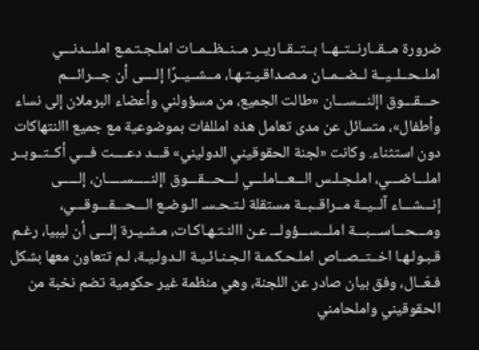ضرورة مــقــارنــتــهــا بــتــقــاريــر مــنــظــمــات املـجـتـمـع املـــدنـــي املــحــلــيــة لــضــمــان مـصـداقـيـتـهـا، مــشــيــرًا إلــــى أن جـــرائـــم حـــقـــوق اإلنـــســـان «طالت الجميع، من مسؤولني وأعضاء البرملان إلى نساء وأطفال»، متسائل عن مدى تعامل هذه امللفات بموضوعية مع جميع االنتهاكات دون استثناء. وكانت «لجنة الحقوقيني الدوليني» قـــد دعــــت فـــي أكــتــوبــر املـــاضـــي، املـجـلـس الـــعـــاملـــي لـــحـــقـــوق اإلنـــــســـــان، إلـــــى إنـــشـــاء آلــيــة مــراقــبــة مستقلة لـتـحـسـ الـوضـع الـــحـــقـــوقـــي، ومـــحـــاســـبـــة املـــســـؤولـــ عـن االنـتـهـاكـات، مـشـيـرة إلـــى أن ليبيا، رغـم قـبـولـهـا اخــتــصــاص املـحـكـمـة الـجـنـائـيـة الـدولـيـة، لـم تتعاون معها بشكل فـعّــال، وفق بيان صادر عن اللجنة، وهي منظمة غير حكومية تضم نخبة من الحقوقيني واملحامني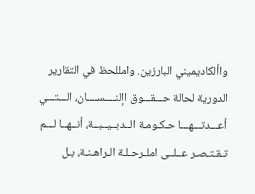واألكاديميني البارزين. وامللحظ في التقارير الدورية لحالة حـــقـــوق اإلنــــســــان، الـــتـــي أعـــدتـــهـــا حـكـومـة الــدبــيــبــة، أنــهــا لـــم تـقـتـصـر عــلــى املـرحـلـة الـراهـنـة، بـل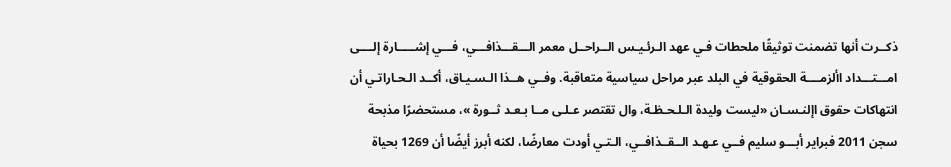ذكــرت أنها تضمنت توثيقًا ملحطات فـي عهد الـرئـيـس الــراحــل معمر الـــقـــذافـــي، فـــي إشـــــارة إلــــى امـــتـــداد األزمــــة الحقوقية في البلد عبر مراحل سياسية متعاقبة. وفــي هــذا الـسـيـاق، أكــد الـحـاراتـي أن انتهاكات حقوق اإلنـسـان «ليست وليدة الـلـحـظـة، وال تقتصر عـلـى مــا بـعـد ثــورة »، مستحضرًا مذبحة سجن 2011 فبراير أبـــو سليم فــي عـهـد الــقــذافــي، الـتـي أودت معارضًا، لكنه أبرز أيضًا أن 1269 بحياة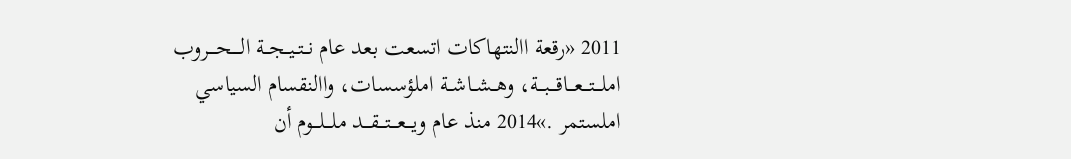2011 «رقعة االنتهاكات اتسعت بعد عام نــتــيــجــة الــــحــــروب املـــتـــعـــاقـــبـــة، وهــشــاشــة املؤسسات، واالنقسام السياسي املستمر .»2014 منذ عام ويـــعـــتـــقـــد ملـــلـــوم أن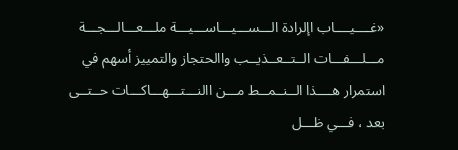«غــــيــــاب اإلرادة الـــســـيـــاســـيـــة ملـــعـــالـــجـــة مـــلـــفـــات الــتــعــذيــب واالحتجاز والتمييز أسهم في استمرار هــــذا الــنــمــط مـــن االنـــتـــهـــاكـــات حــتــى بعد ، فـــي ظـــل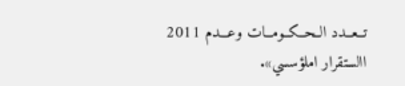تــعــدد الــحــكــومــات وعـــدم 2011 االستقرار املؤسسي».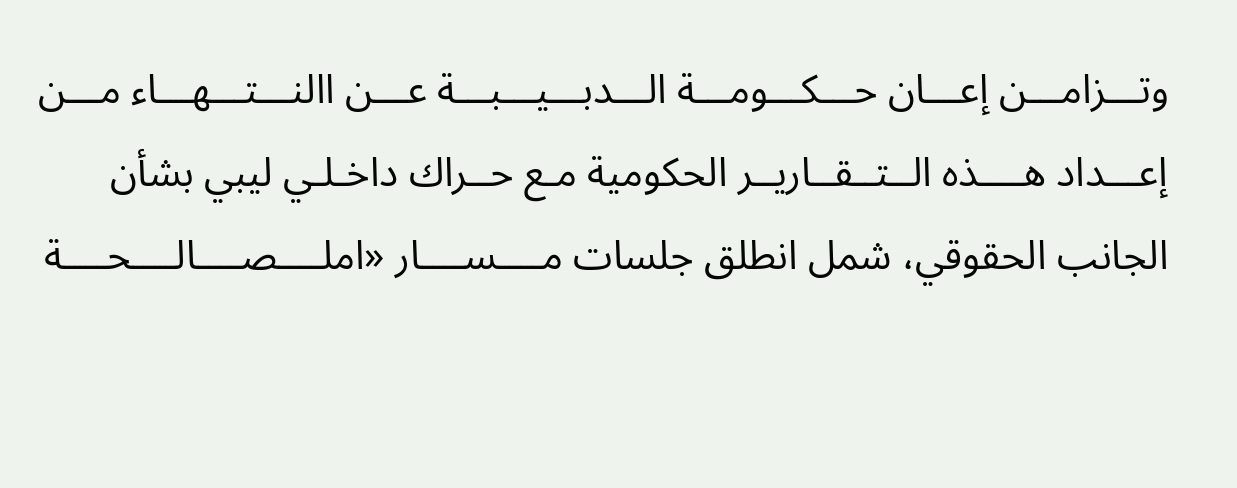وتـــزامـــن إعـــان حـــكـــومـــة الـــدبـــيـــبـــة عـــن االنـــتـــهـــاء مـــن إعـــداد هــــذه الــتــقــاريــر الحكومية مـع حــراك داخـلـي ليبي بشأن الجانب الحقوقي، شمل انطلق جلسات مــــســــار «املــــصــــالــــحــــة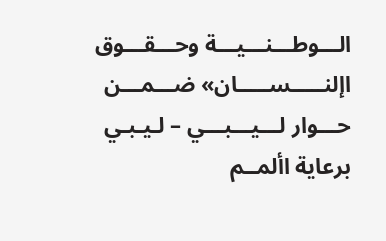الـــوطـــنـــيـــة وحـــقـــوق اإلنـــــســـــان» ضـــمـــن حـــوار لـــيـــبـــي – لـيـبـي برعاية األمــم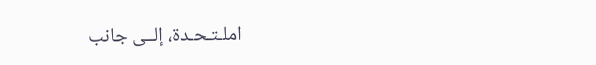املـتـحـدة، إلــى جانب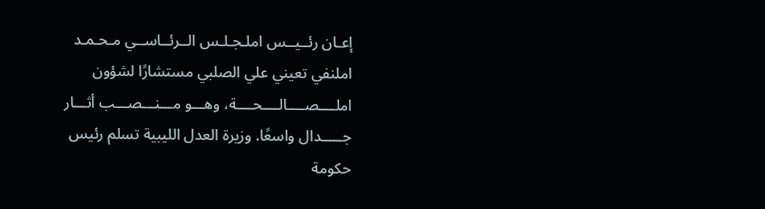إعـان رئــيــس املـجـلـس الــرئــاســي مـحـمـد املنفي تعيني علي الصلبي مستشارًا لشؤون املــــصــــالــــحــــة، وهـــو مـــنـــصـــب أثـــار جـــــدال واسعًا. وزيرة العدل الليبية تسلم رئيس حكومة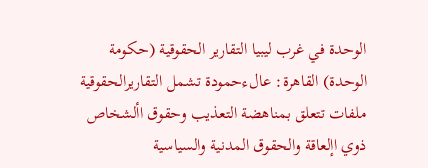الوحدة في غرب ليبيا التقارير الحقوقية (حكومة الوحدة) القاهرة: عالءحمودة تشمل التقاريرالحقوقية ملفات تتعلق بمناهضة التعذيب وحقوق األشخاص ذوي اإلعاقة والحقوق المدنية والسياسية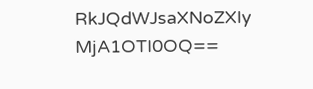RkJQdWJsaXNoZXIy MjA1OTI0OQ==